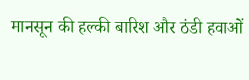मानसून की हल्की बारिश और ठंडी हवाओं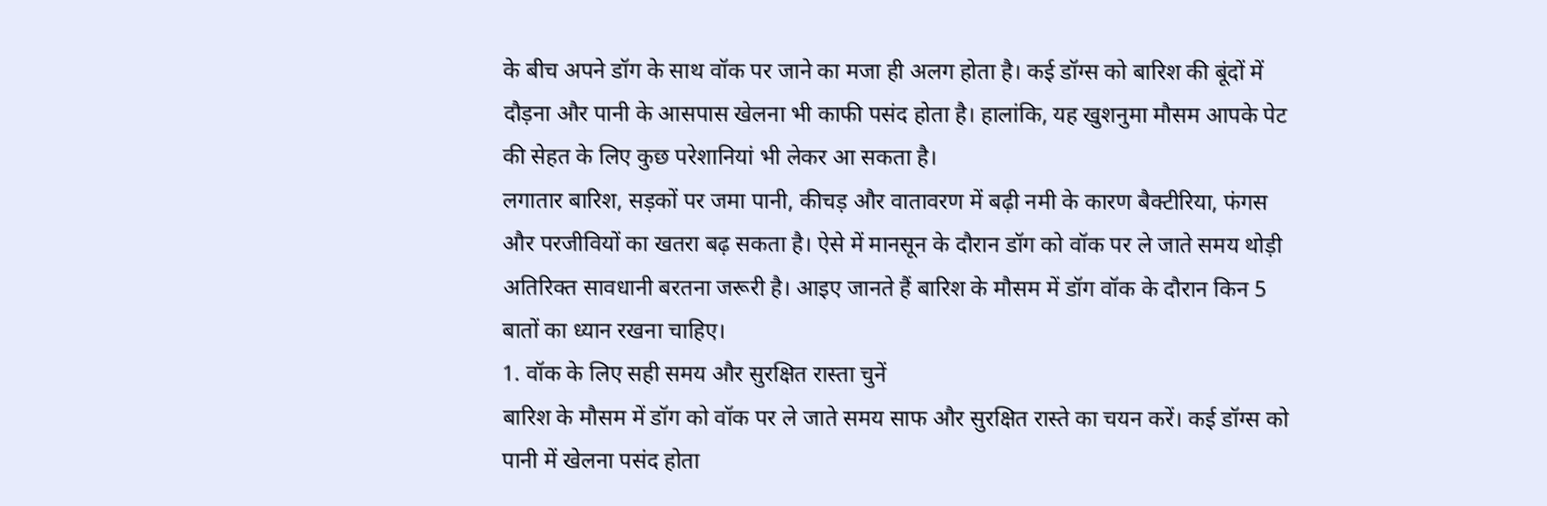के बीच अपने डॉग के साथ वॉक पर जाने का मजा ही अलग होता है। कई डॉग्स को बारिश की बूंदों में दौड़ना और पानी के आसपास खेलना भी काफी पसंद होता है। हालांकि, यह खुशनुमा मौसम आपके पेट की सेहत के लिए कुछ परेशानियां भी लेकर आ सकता है।
लगातार बारिश, सड़कों पर जमा पानी, कीचड़ और वातावरण में बढ़ी नमी के कारण बैक्टीरिया, फंगस और परजीवियों का खतरा बढ़ सकता है। ऐसे में मानसून के दौरान डॉग को वॉक पर ले जाते समय थोड़ी अतिरिक्त सावधानी बरतना जरूरी है। आइए जानते हैं बारिश के मौसम में डॉग वॉक के दौरान किन 5 बातों का ध्यान रखना चाहिए।
1. वॉक के लिए सही समय और सुरक्षित रास्ता चुनें
बारिश के मौसम में डॉग को वॉक पर ले जाते समय साफ और सुरक्षित रास्ते का चयन करें। कई डॉग्स को पानी में खेलना पसंद होता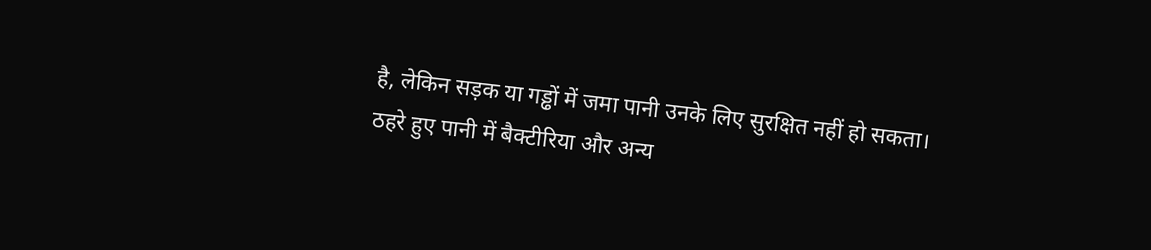है, लेकिन सड़क या गड्ढों में जमा पानी उनके लिए सुरक्षित नहीं हो सकता।
ठहरे हुए पानी में बैक्टीरिया और अन्य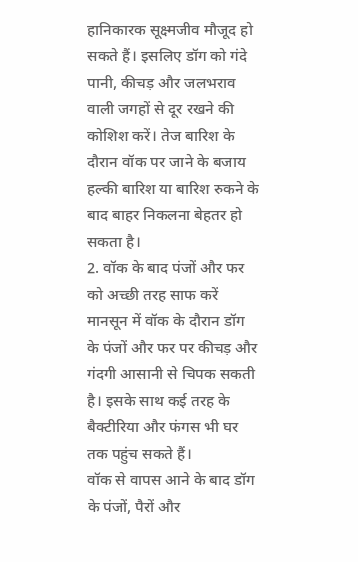हानिकारक सूक्ष्मजीव मौजूद हो सकते हैं। इसलिए डॉग को गंदे पानी, कीचड़ और जलभराव वाली जगहों से दूर रखने की कोशिश करें। तेज बारिश के दौरान वॉक पर जाने के बजाय हल्की बारिश या बारिश रुकने के बाद बाहर निकलना बेहतर हो सकता है।
2. वॉक के बाद पंजों और फर को अच्छी तरह साफ करें
मानसून में वॉक के दौरान डॉग के पंजों और फर पर कीचड़ और गंदगी आसानी से चिपक सकती है। इसके साथ कई तरह के बैक्टीरिया और फंगस भी घर तक पहुंच सकते हैं।
वॉक से वापस आने के बाद डॉग के पंजों, पैरों और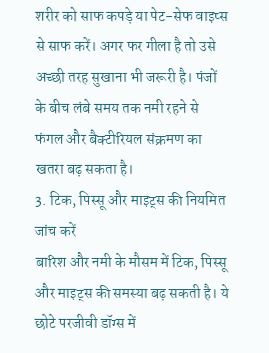शरीर को साफ कपड़े या पेट-सेफ वाइप्स से साफ करें। अगर फर गीला है तो उसे अच्छी तरह सुखाना भी जरूरी है। पंजों के बीच लंबे समय तक नमी रहने से फंगल और बैक्टीरियल संक्रमण का खतरा बढ़ सकता है।
3. टिक, पिस्सू और माइट्स की नियमित जांच करें
बारिश और नमी के मौसम में टिक, पिस्सू और माइट्स की समस्या बढ़ सकती है। ये छोटे परजीवी डॉग्स में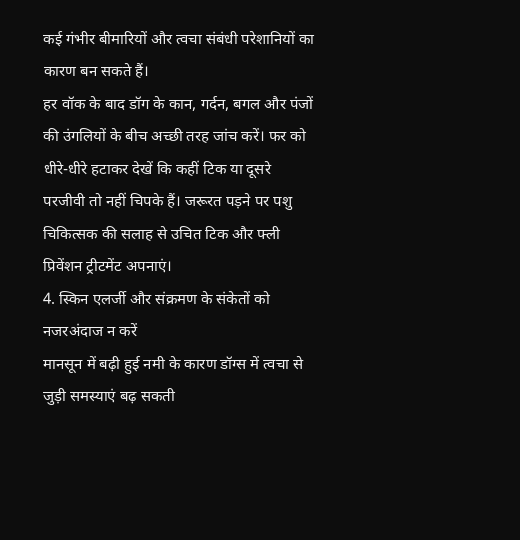कई गंभीर बीमारियों और त्वचा संबंधी परेशानियों का कारण बन सकते हैं।
हर वॉक के बाद डॉग के कान, गर्दन, बगल और पंजों की उंगलियों के बीच अच्छी तरह जांच करें। फर को धीरे-धीरे हटाकर देखें कि कहीं टिक या दूसरे परजीवी तो नहीं चिपके हैं। जरूरत पड़ने पर पशु चिकित्सक की सलाह से उचित टिक और फ्ली प्रिवेंशन ट्रीटमेंट अपनाएं।
4. स्किन एलर्जी और संक्रमण के संकेतों को नजरअंदाज न करें
मानसून में बढ़ी हुई नमी के कारण डॉग्स में त्वचा से जुड़ी समस्याएं बढ़ सकती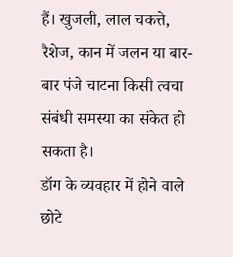हैं। खुजली, लाल चकत्ते, रैशेज, कान में जलन या बार-बार पंजे चाटना किसी त्वचा संबंधी समस्या का संकेत हो सकता है।
डॉग के व्यवहार में होने वाले छोटे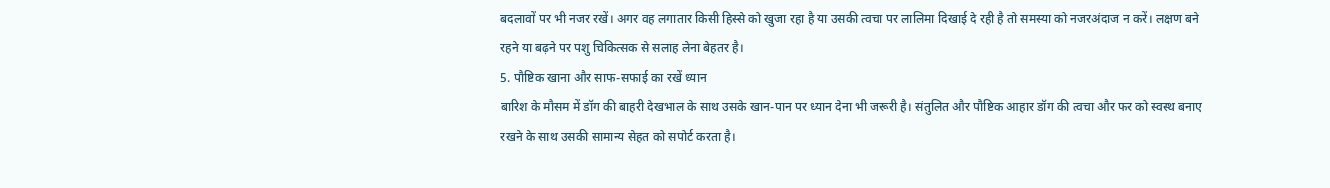बदलावों पर भी नजर रखें। अगर वह लगातार किसी हिस्से को खुजा रहा है या उसकी त्वचा पर लालिमा दिखाई दे रही है तो समस्या को नजरअंदाज न करें। लक्षण बने रहने या बढ़ने पर पशु चिकित्सक से सलाह लेना बेहतर है।
5. पौष्टिक खाना और साफ-सफाई का रखें ध्यान
बारिश के मौसम में डॉग की बाहरी देखभाल के साथ उसके खान-पान पर ध्यान देना भी जरूरी है। संतुलित और पौष्टिक आहार डॉग की त्वचा और फर को स्वस्थ बनाए रखने के साथ उसकी सामान्य सेहत को सपोर्ट करता है।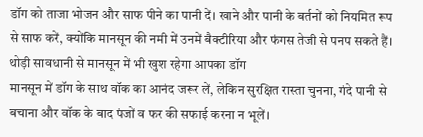डॉग को ताजा भोजन और साफ पीने का पानी दें। खाने और पानी के बर्तनों को नियमित रूप से साफ करें, क्योंकि मानसून की नमी में उनमें बैक्टीरिया और फंगस तेजी से पनप सकते हैं।
थोड़ी सावधानी से मानसून में भी खुश रहेगा आपका डॉग
मानसून में डॉग के साथ वॉक का आनंद जरूर लें, लेकिन सुरक्षित रास्ता चुनना, गंदे पानी से बचाना और वॉक के बाद पंजों व फर की सफाई करना न भूलें।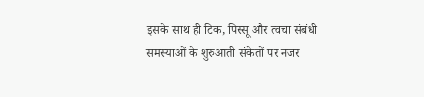इसके साथ ही टिक, पिस्सू और त्वचा संबंधी समस्याओं के शुरुआती संकेतों पर नजर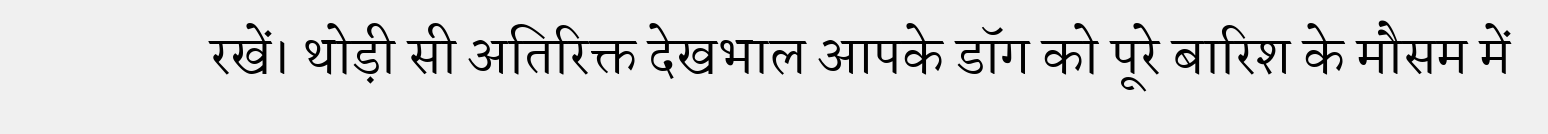रखें। थोड़ी सी अतिरिक्त देखभाल आपके डॉग को पूरे बारिश के मौसम में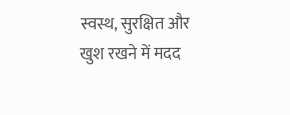स्वस्थ, सुरक्षित और खुश रखने में मदद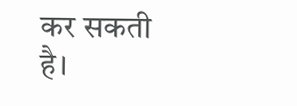कर सकती है।